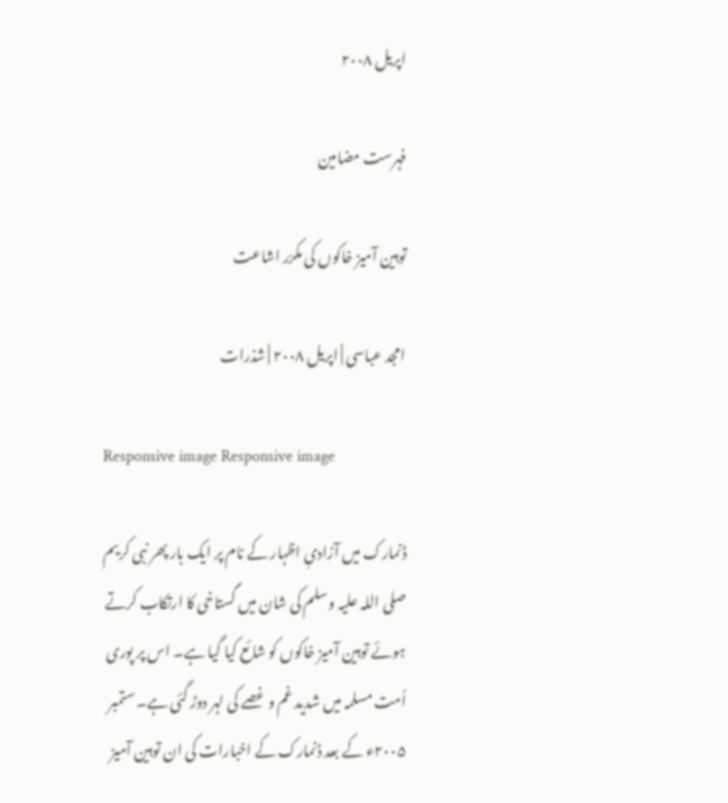اپریل ۲۰۰۸

فہرست مضامین

توہین آمیز خاکوں کی مکرّر اشاعت

امجد عباسی | اپریل ۲۰۰۸ | شذرات

Responsive image Responsive image

ڈنمارک میں آزادیِ اظہار کے نام پر ایک بار پھر نبی کریم صلی اللہ علیہ وسلم کی شان میں گستاخی کا ارتکاب کرتے ہوئے توہین آمیز خاکوں کو شائع کیا گیا ہے۔ اس پر پوری اُمت مسلمہ میں شدید غم و غصے کی لہر دوڑ گئی ہے۔ ستمبر ۲۰۰۵ء کے بعد ڈنمارک کے اخبارات کی ان توہین آمیز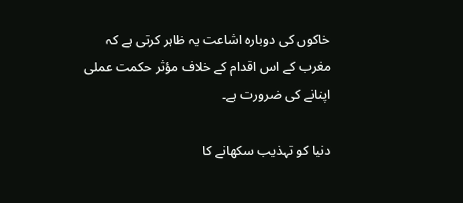خاکوں کی دوبارہ اشاعت یہ ظاہر کرتی ہے کہ مغرب کے اس اقدام کے خلاف مؤثر حکمت عملی اپنانے کی ضرورت ہے۔

دنیا کو تہذیب سکھانے کا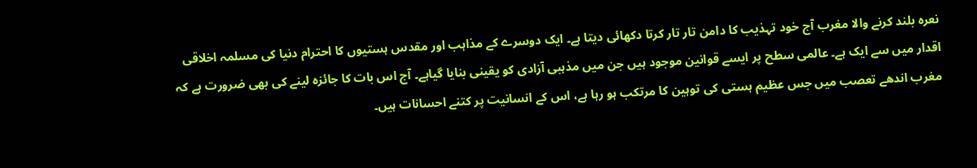نعرہ بلند کرنے والا مغرب آج خود تہذیب کا دامن تار تار کرتا دکھائی دیتا ہے۔ ایک دوسرے کے مذاہب اور مقدس ہستیوں کا احترام دنیا کی مسلمہ اخلاقی اقدار میں سے ایک ہے۔ عالمی سطح پر ایسے قوانین موجود ہیں جن میں مذہبی آزادی کو یقینی بنایا گیاہے۔ آج اس بات کا جائزہ لینے کی بھی ضرورت ہے کہ مغرب اندھے تعصب میں جس عظیم ہستی کی توہین کا مرتکب ہو رہا ہے، اس کے انسانیت پر کتنے احسانات ہیں۔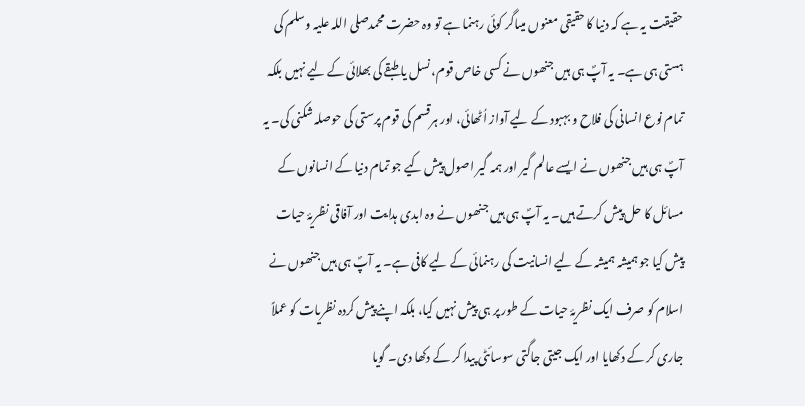حقیقت یہ ہے کہ دنیا کا حقیقی معنوں میںاگر کوئی رہنما ہے تو وہ حضرت محمدصلی اللہ علیہ وسلم کی ہستی ہی ہے۔ یہ آپؐ ہی ہیں جنھوں نے کسی خاص قوم، نسل یا طبقے کی بھلائی کے لیے نہیں بلکہ تمام نوع انسانی کی فلاح و بہبود کے لیے آواز اُٹھائی، اور ہرقسم کی قوم پرستی کی حوصلہ شکنی کی۔ یہ آپؐ ہی ہیں جنھوں نے ایسے عالم گیر اور ہمہ گیر اصول پیش کیے جو تمام دنیا کے انسانوں کے مسائل کا حل پیش کرتے ہیں۔ یہ آپؐ ہی ہیں جنھوں نے وہ ابدی ہدایت اور آفاقی نظریۂ حیات پیش کیا جو ہمیشہ ہمیشہ کے لیے انسانیت کی رہنمائی کے لیے کافی ہے۔ یہ آپؐ ہی ہیں جنھوں نے اسلام کو صرف ایک نظریۂ حیات کے طور پر ہی پیش نہیں کیا، بلکہ اپنے پیش کردہ نظریات کو عملاً جاری کر کے دکھایا اور ایک جیتی جاگتی سوسائٹی پیدا کر کے دکھا دی۔ گویا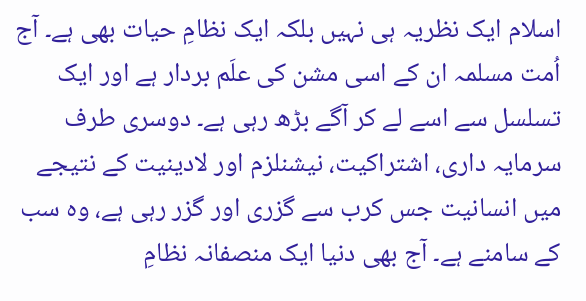اسلام ایک نظریہ ہی نہیں بلکہ ایک نظامِ حیات بھی ہے۔ آج اُمت مسلمہ ان کے اسی مشن کی علَم بردار ہے اور ایک تسلسل سے اسے لے کر آگے بڑھ رہی ہے۔ دوسری طرف سرمایہ داری، اشتراکیت، نیشنلزم اور لادینیت کے نتیجے میں انسانیت جس کرب سے گزری اور گزر رہی ہے، وہ سب کے سامنے ہے۔ آج بھی دنیا ایک منصفانہ نظامِ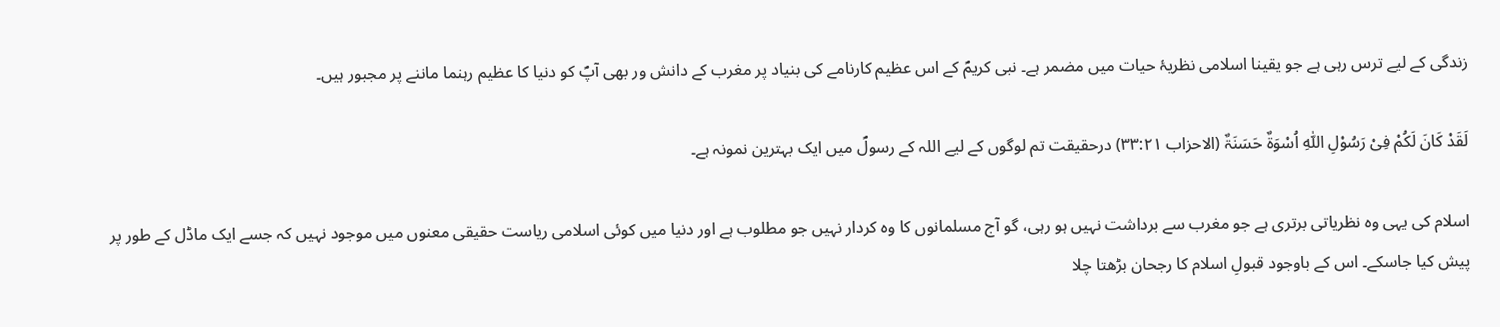زندگی کے لیے ترس رہی ہے جو یقینا اسلامی نظریۂ حیات میں مضمر ہے۔ نبی کریمؐ کے اس عظیم کارنامے کی بنیاد پر مغرب کے دانش ور بھی آپؐ کو دنیا کا عظیم رہنما ماننے پر مجبور ہیں۔

لَقَدْ کَانَ لَکُمْ فِیْ رَسُوْلِ اللّٰہِ اُسْوَۃٌ حَسَنَۃٌ (الاحزاب ۳۳:۲۱) درحقیقت تم لوگوں کے لیے اللہ کے رسولؐ میں ایک بہترین نمونہ ہے۔

اسلام کی یہی وہ نظریاتی برتری ہے جو مغرب سے برداشت نہیں ہو رہی، گو آج مسلمانوں کا وہ کردار نہیں جو مطلوب ہے اور دنیا میں کوئی اسلامی ریاست حقیقی معنوں میں موجود نہیں کہ جسے ایک ماڈل کے طور پر پیش کیا جاسکے۔ اس کے باوجود قبولِ اسلام کا رجحان بڑھتا چلا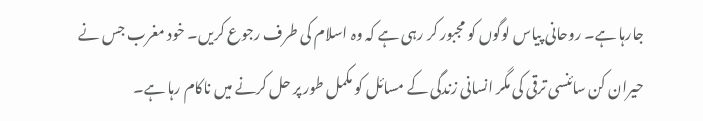جارہا ہے۔ روحانی پیاس لوگوں کو مجبور کر رہی ہے کہ وہ اسلام کی طرف رجوع کریں۔ خود مغرب جس نے حیران کن سائنسی ترقی کی مگر انسانی زندگی کے مسائل کو مکمل طور پر حل کرنے میں ناکام رہا ہے۔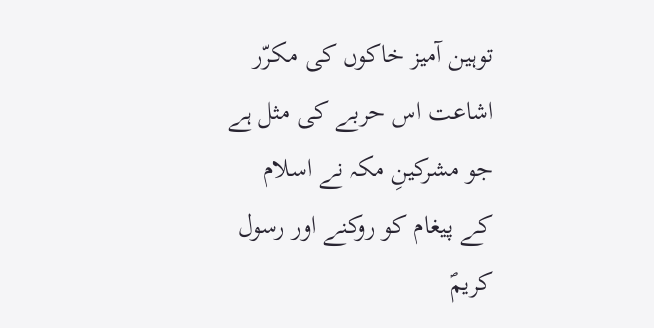توہین آمیز خاکوں کی مکرّر اشاعت اس حربے کی مثل ہے جو مشرکینِ مکہ نے اسلام کے پیغام کو روکنے اور رسول کریمؐ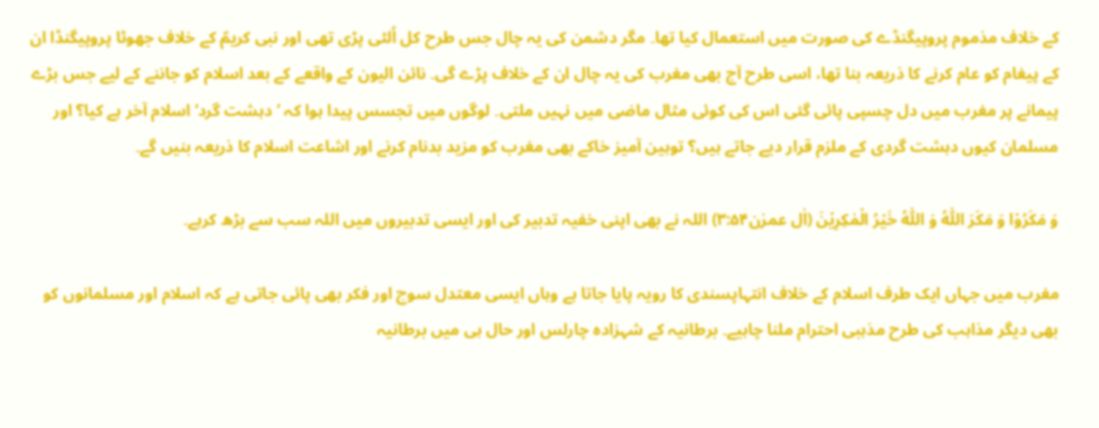کے خلاف مذموم پروپیگنڈے کی صورت میں استعمال کیا تھا۔ مگر دشمن کی یہ چال جس طرح کل اُلٹی پڑی تھی اور نبی کریمؐ کے خلاف جھوٹا پروپیگنڈا ان کے پیغام کو عام کرنے کا ذریعہ بنا تھا، اسی طرح آج بھی مغرب کی یہ چال ان کے خلاف پڑے گی۔ نائن الیون کے واقعے کے بعد اسلام کو جاننے کے لیے جس بڑے پیمانے پر مغرب میں دل چسپی پائی گئی اس کی کوئی مثال ماضی میں نہیں ملتی۔ لوگوں میں تجسس پیدا ہوا کہ ’دہشت گرد‘ اسلام آخر ہے کیا؟ اور مسلمان کیوں دہشت گردی کے ملزم قرار دیے جاتے ہیں؟ توہین آمیز خاکے بھی مغرب کو مزید بدنام کرنے اور اشاعت اسلام کا ذریعہ بنیں گے۔

وَ مَکَرُوْا وَ مَکَرَ اللّٰہُ وَ اللّٰہُ خَیْرُ الْمٰکِرِیْنَ (اٰل عمرٰن۳:۵۴) اللہ نے بھی اپنی خفیہ تدبیر کی اور ایسی تدبیروں میں اللہ سب سے بڑھ کرہے۔

مغرب میں جہاں ایک طرف اسلام کے خلاف انتہاپسندی کا رویہ پایا جاتا ہے وہاں ایسی معتدل سوچ اور فکر بھی پائی جاتی ہے کہ اسلام اور مسلمانوں کو بھی دیگر مذاہب کی طرح مذہبی احترام ملنا چاہیے۔ برطانیہ کے شہزادہ چارلس اور حال ہی میں برطانیہ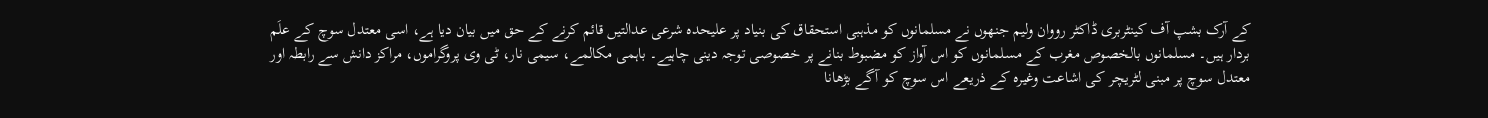کے آرک بشپ آف کینٹربری ڈاکٹر رووان ولیم جنھوں نے مسلمانوں کو مذہبی استحقاق کی بنیاد پر علیحدہ شرعی عدالتیں قائم کرنے کے حق میں بیان دیا ہے، اسی معتدل سوچ کے علَم بردار ہیں۔ مسلمانوں بالخصوص مغرب کے مسلمانوں کو اس آواز کو مضبوط بنانے پر خصوصی توجہ دینی چاہیے۔ باہمی مکالمے، سیمی نار، ٹی وی پروگراموں، مراکز دانش سے رابطہ اور معتدل سوچ پر مبنی لٹریچر کی اشاعت وغیرہ کے ذریعے اس سوچ کو آگے بڑھانا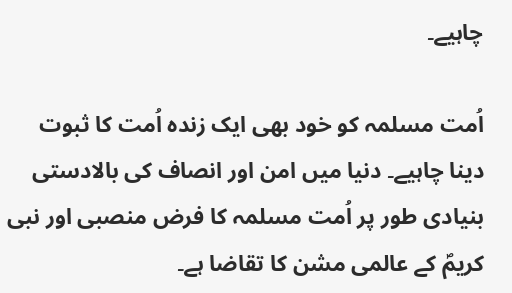چاہیے۔

اُمت مسلمہ کو خود بھی ایک زندہ اُمت کا ثبوت دینا چاہیے۔ دنیا میں امن اور انصاف کی بالادستی بنیادی طور پر اُمت مسلمہ کا فرض منصبی اور نبی کریمؐ کے عالمی مشن کا تقاضا ہے۔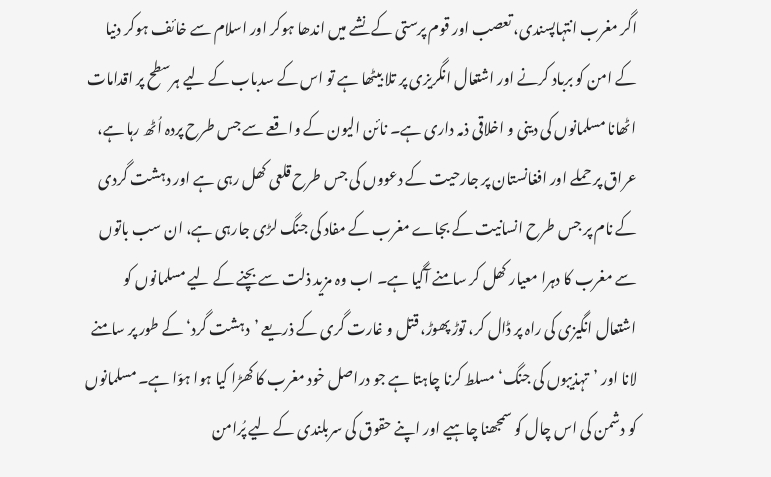اگر مغرب انتہاپسندی، تعصب اور قوم پرستی کے نشے میں اندھا ہوکر اور اسلام سے خائف ہوکر دنیا کے امن کو برباد کرنے اور اشتعال انگریزی پر تلا بیٹھا ہے تو اس کے سدباب کے لیے ہرسطح پر اقدامات اٹھانا مسلمانوں کی دینی و اخلاقی ذمہ داری ہے۔ نائن الیون کے واقعے سے جس طرح پردہ اُٹھ رہا ہے، عراق پر حملے اور افغانستان پر جارحیت کے دعووں کی جس طرح قلعی کھل رہی ہے اور دہشت گردی کے نام پر جس طرح انسانیت کے بجاے مغرب کے مفاد کی جنگ لڑی جارہی ہے، ان سب باتوں سے مغرب کا دہرا معیار کھل کر سامنے آگیا ہے۔ اب وہ مزید ذلت سے بچنے کے لیے مسلمانوں کو اشتعال انگیزی کی راہ پر ڈال کر، توڑ پھوڑ، قتل و غارت گری کے ذریعے ’دہشت گرد‘ کے طور پر سامنے لانا اور ’تہذیبوں کی جنگ‘ مسلط کرنا چاہتا ہے جو دراصل خود مغرب کا کھڑا کیا ہوا ہوّا ہے۔ مسلمانوں کو دشمن کی اس چال کو سمجھنا چاہیے اور اپنے حقوق کی سربلندی کے لیے پُرامن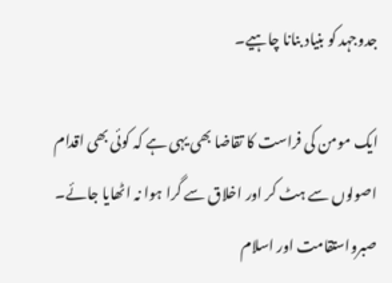جدوجہد کو بنیاد بنانا چاہیے۔

ایک مومن کی فراست کا تقاضا بھی یہی ہے کہ کوئی بھی اقدام اصولوں سے ہٹ کر اور اخلاق سے گرا ہوا نہ اٹھایا جائے۔ صبرواستقامت اور اسلام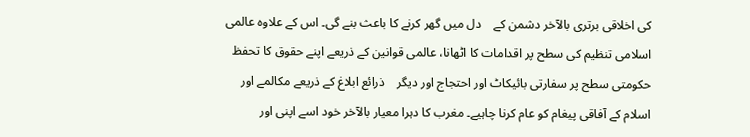کی اخلاقی برتری بالآخر دشمن کے    دل میں گھر کرنے کا باعث بنے گی۔ اس کے علاوہ عالمی اسلامی تنظیم کی سطح پر اقدامات کا اٹھانا، عالمی قوانین کے ذریعے اپنے حقوق کا تحفظ حکومتی سطح پر سفارتی بائیکاٹ اور احتجاج اور دیگر    ذرائع ابلاغ کے ذریعے مکالمے اور اسلام کے آفاقی پیغام کو عام کرنا چاہیے۔ مغرب کا دہرا معیار بالآخر خود اسے اپنی اور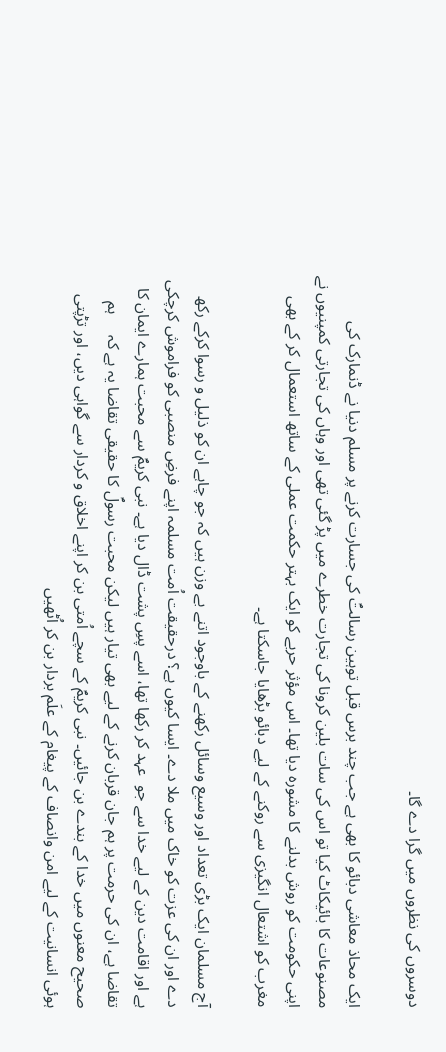دوسروں کی نظروں میں گرا دے گا۔

ایک محاذ معاشی دبائو کا بھی ہے جب چند برس قبل توہین رسالتؐ کی جسارت کرنے پر مسلم دنیا نے ڈنمارک کی مصنوعات کا بائیکاٹ کیا تو اس کی سات بلین کرونا کی تجارت خطرے میں پڑ گئی تھی اور وہاں کی تجارتی کمپنیوں نے اپنی حکومت کو روش بدلنے کا مشورہ دیا تھا۔ اس مؤثر حربے کو ایک بہتر حکمت عملی کے ساتھ استعمال کر کے بھی مغرب کو اشتعال انگیزی سے روکنے کے لیے دبائو بڑھایا جاسکتا ہے۔

آج مسلمان ایک بڑی تعداد اور وسیع وسائل رکھنے کے باوجود اتنے بے وزن ہیں کہ جو چاہے ان کو ذلیل و رسوا کرکے رکھ دے اور ان کی عزت کو خاک میں ملا دے۔ ایسا کیوں ہے؟ درحقیقت اُمت مسلمہ اپنے فرضِ منصبی کو فراموش کرچکی ہے اور اقامت دین کے لیے خدا سے جو  عہد کر رکھا تھا، اسے پسِ پشت ڈال دیا ہے۔ نبی کریمؐ سے محبت ہمارے ایمان کا تقاضا ہے، ان کی حرمت پر ہم جان قربان کرنے کے لیے بھی تیار ہیں لیکن محبت رسولؐ کا حقیقی تقاضا یہ ہے کہ     ہم صحیح معنوں میں خدا کے بندے بن جائیں۔ نبی کریمؐ کے سچے اُمتی بن کر اپنے اخلاق و کردار سے گواہی دیں، اور تڑپتی ہوئی انسانیت کے لیے امن وانصاف کے پیغام کے علَم بردار بن کر اُٹھیں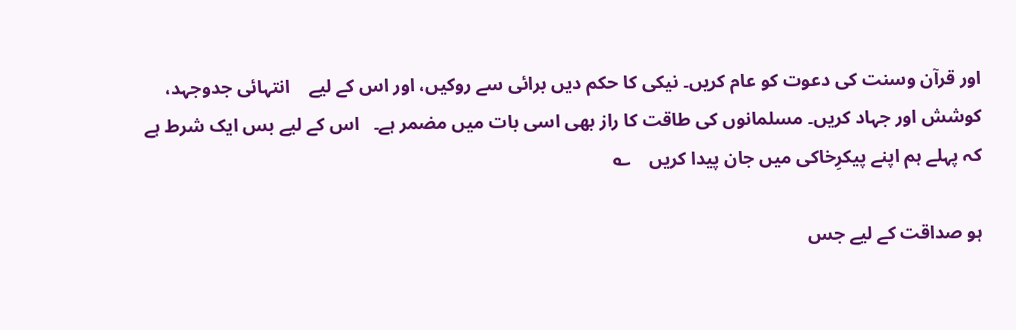اور قرآن وسنت کی دعوت کو عام کریں۔ نیکی کا حکم دیں برائی سے روکیں، اور اس کے لیے    انتہائی جدوجہد، کوشش اور جہاد کریں۔ مسلمانوں کی طاقت کا راز بھی اسی بات میں مضمر ہے۔   اس کے لیے بس ایک شرط ہے کہ پہلے ہم اپنے پیکرِخاکی میں جان پیدا کریں    ؎

ہو صداقت کے لیے جس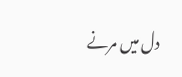دل میں مرنے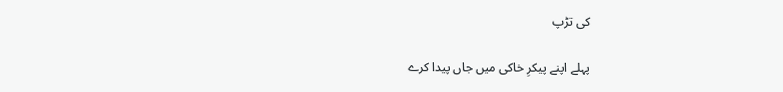کی تڑپ

پہلے اپنے پیکرِ خاکی میں جاں پیدا کرے